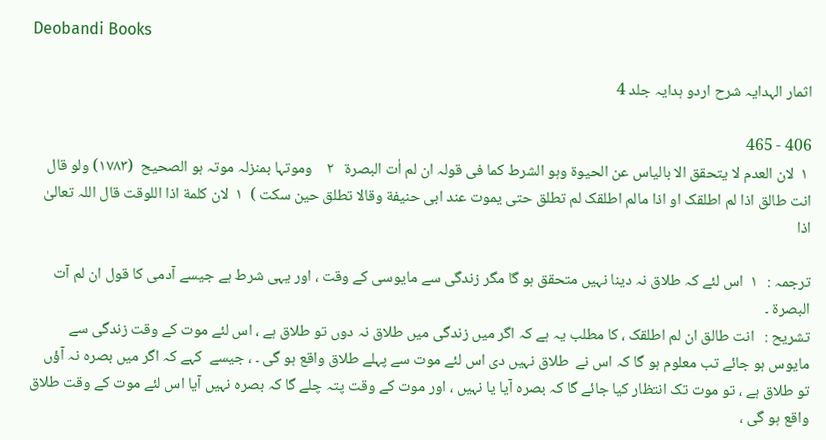Deobandi Books

اثمار الہدایہ شرح اردو ہدایہ جلد 4

406 - 465
 ١  لان العدم لا یتحقق الا بالیاس عن الحیوة وہو الشرط کما فی قولہ ان لم اٰت البصرة   ٢    وموتہا بمنزلہ موتہ ہو الصحیح  (١٧٨٣) ولو قال انت طالق اذا لم اطلقک او اذا مالم اطلقک لم تطلق حتی یموت عند ابی حنیفة وقالا تطلق حین سکت )  ١  لان کلمة اذا اللوقت قال اللہ تعالیٰ اذا

ترجمہ :   ١  اس لئے کہ طلاق نہ دینا نہیں متحقق ہو گا مگر زندگی سے مایوسی کے وقت ، اور یہی شرط ہے جیسے آدمی کا قول ان لم آت البصرة ۔
تشریح :   انت طالق ان لم اطلقک ، کا مطلب یہ ہے کہ اگر میں زندگی میں طلاق نہ دوں تو طلاق ہے ، اس لئے موت کے وقت زندگی سے مایوس ہو جائے تب معلوم ہو گا کہ اس نے  طلاق نہیں دی اس لئے موت سے پہلے طلاق واقع ہو گی ۔ ، جیسے  کہے کہ اگر میں بصرہ نہ آؤں تو طلاق ہے ، تو موت تک انتظار کیا جائے گا کہ بصرہ آیا یا نہیں ، اور موت کے وقت پتہ چلے گا کہ بصرہ نہیں آیا اس لئے موت کے وقت طلاق واقع ہو گی ،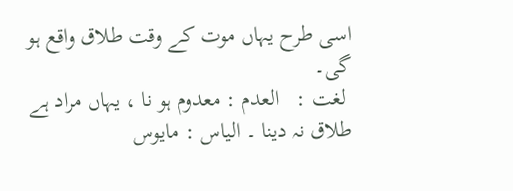اسی طرح یہاں موت کے وقت طلاق واقع ہو گی۔
 لغت :   العدم : معدوم ہو نا ، یہاں مراد ہے طلاق نہ دینا ۔ الیاس : مایوس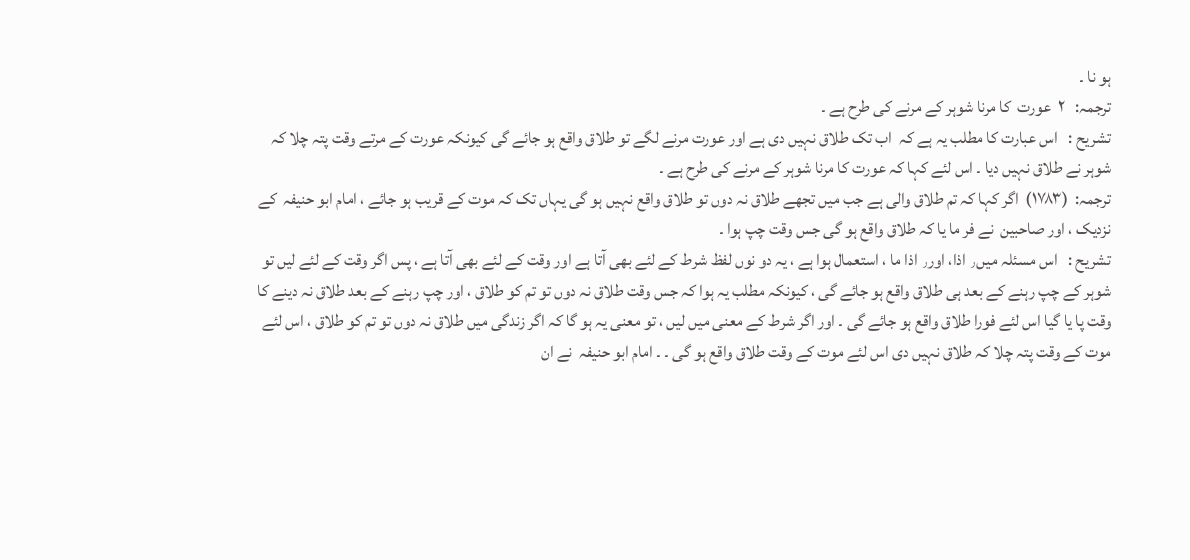ہو نا ۔
ترجمہ:   ٢  عورت  کا مرنا شوہر کے مرنے کی طرح ہے ۔
تشریح :   اس عبارت کا مطلب یہ ہے کہ  اب تک طلاق نہیں دی ہے اور عورت مرنے لگے تو طلاق واقع ہو جائے گی کیونکہ عورت کے مرتے وقت پتہ چلا کہ شوہر نے طلاق نہیں دیا ۔ اس لئے کہا کہ عورت کا مرنا شوہر کے مرنے کی طرح ہے ۔
ترجمہ:  (١٧٨٣)  اگر کہا کہ تم طلاق والی ہے جب میں تجھے طلاق نہ دوں تو طلاق واقع نہیں ہو گی یہاں تک کہ موت کے قریب ہو جائے ، امام ابو حنیفہ  کے نزدیک ، اور صاحبین  نے فر ما یا کہ طلاق واقع ہو گی جس وقت چپ ہوا ۔
تشریح :   اس مسئلہ میں٫ اذا، اور٫ اذا ما ، استعمال ہوا ہے ، یہ دو نوں لفظ شرط کے لئے بھی آتا ہے اور وقت کے لئے بھی آتا ہے ، پس اگر وقت کے لئے لیں تو شوہر کے چپ رہنے کے بعد ہی طلاق واقع ہو جائے گی ، کیونکہ مطلب یہ ہوا کہ جس وقت طلاق نہ دوں تو تم کو طلاق ، اور چپ رہنے کے بعد طلاق نہ دینے کا وقت پا یا گیا اس لئے فورا طلاق واقع ہو جائے گی ۔ اور اگر شرط کے معنی میں لیں ، تو معنی یہ ہو گا کہ اگر زندگی میں طلاق نہ دوں تو تم کو طلاق ، اس لئے موت کے وقت پتہ چلا کہ طلاق نہیں دی اس لئے موت کے وقت طلاق واقع ہو گی ۔ ۔ امام ابو حنیفہ  نے ان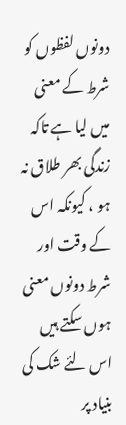دونوں لفظوں کو شرط کے معنی میں لیا ہے تاکہ زندگی بھر طلاق نہ ہو ، کیونکہ اس کے وقت اور شرط دونوں معنی ہوں سکتے ہیں اس لئے شک کی بنیاد پر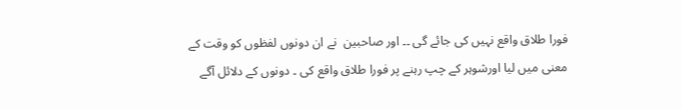فورا طلاق واقع نہیں کی جائے گی ۔۔ اور صاحبین  نے ان دونوں لفظوں کو وقت کے معنی میں لیا اورشوہر کے چپ رہنے پر فورا طلاق واقع کی ۔ دونوں کے دلائل آگے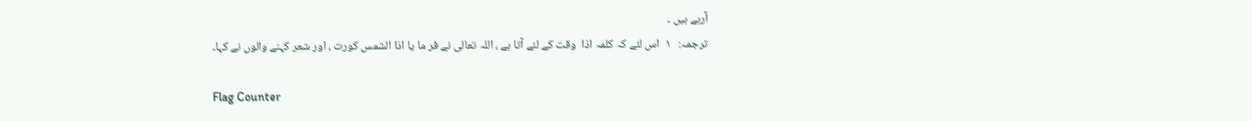آرہے ہیں ۔
ترجمہ:   ١  اس لئے کہ کلمہ اذا  وقت کے لئے آتا ہے ، اللہ تعالی نے فر ما یا اذا الشمس کورت ، اور شعر کہنے والوں نے کہا۔

Flag Counter